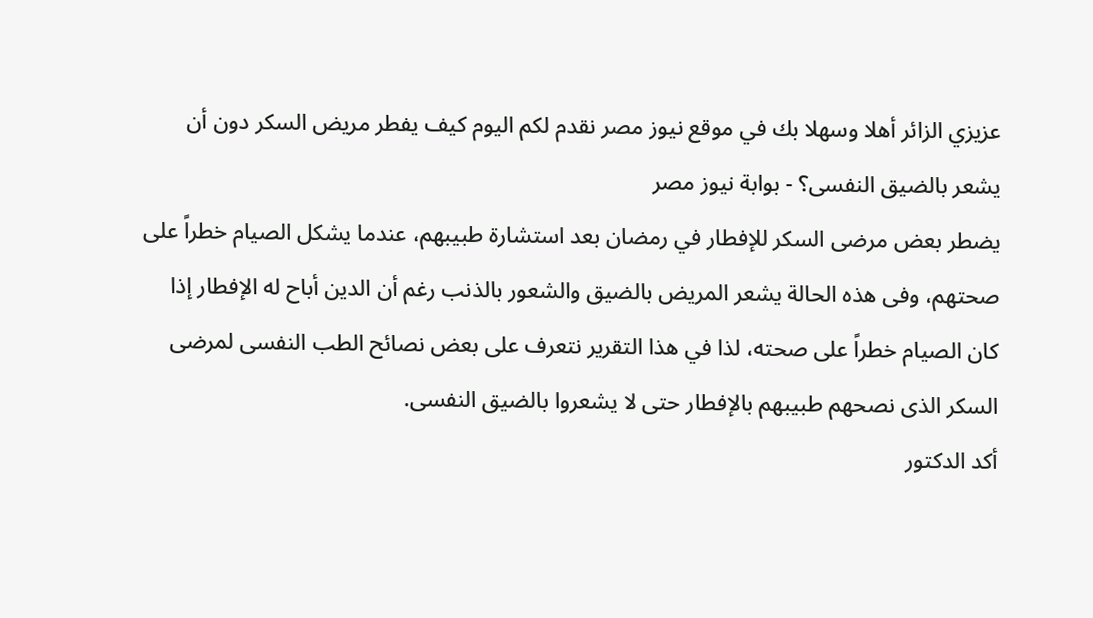عزيزي الزائر أهلا وسهلا بك في موقع نيوز مصر نقدم لكم اليوم كيف يفطر مريض السكر دون أن يشعر بالضيق النفسى؟ - بوابة نيوز مصر
يضطر بعض مرضى السكر للإفطار في رمضان بعد استشارة طبيبهم، عندما يشكل الصيام خطراً على صحتهم، وفى هذه الحالة يشعر المريض بالضيق والشعور بالذنب رغم أن الدين أباح له الإفطار إذا كان الصيام خطراً على صحته، لذا في هذا التقرير نتعرف على بعض نصائح الطب النفسى لمرضى السكر الذى نصحهم طبيبهم بالإفطار حتى لا يشعروا بالضيق النفسى.
أكد الدكتور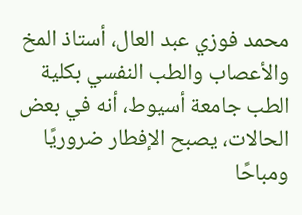محمد فوزي عبد العال، أستاذ المخ والأعصاب والطب النفسي بكلية الطب جامعة أسيوط، أنه في بعض الحالات، يصبح الإفطار ضروريًا ومباحًا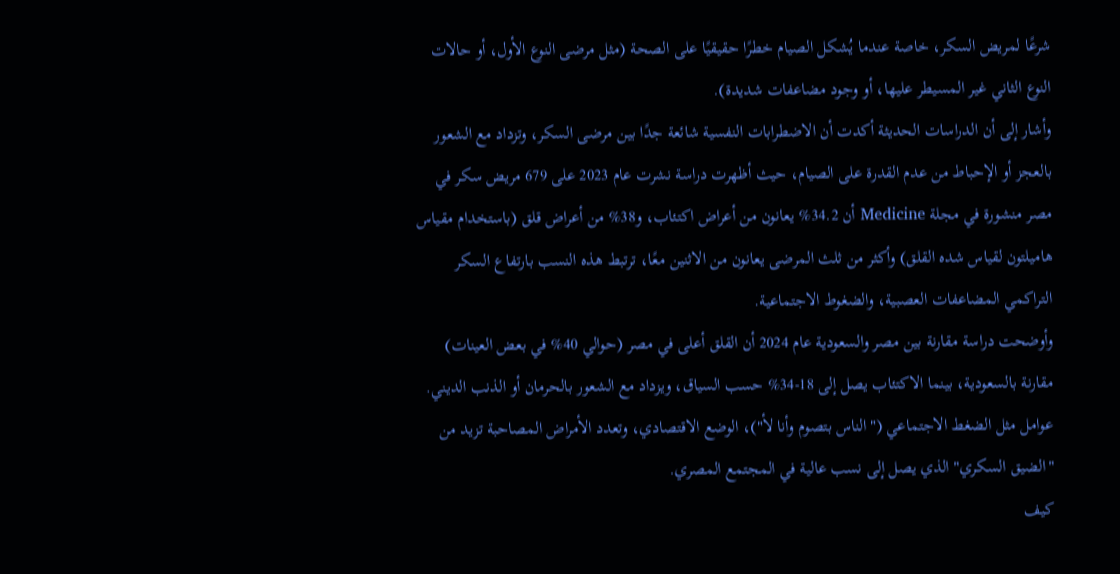شرعًا لمريض السكر، خاصة عندما يُشكل الصيام خطرًا حقيقيًا على الصحة (مثل مرضى النوع الأول، أو حالات النوع الثاني غير المسيطر عليها، أو وجود مضاعفات شديدة).
وأشار إلى أن الدراسات الحديثة أكدت أن الاضطرابات النفسية شائعة جدًا بين مرضى السكر، وتزداد مع الشعور بالعجز أو الإحباط من عدم القدرة على الصيام، حيث أظهرت دراسة نشرت عام 2023 على 679 مريض سكر في مصر منشورة في مجلة Medicine أن 34.2% يعانون من أعراض اكتئاب، و38% من أعراض قلق (باستخدام مقياس هاميلتون لقياس شده القلق) وأكثر من ثلث المرضى يعانون من الاثنين معًا، ترتبط هذه النسب بارتفاع السكر التراكمي المضاعفات العصبية، والضغوط الاجتماعية.
وأوضحت دراسة مقارنة بين مصر والسعودية عام 2024 أن القلق أعلى في مصر (حوالي 40% في بعض العينات) مقارنة بالسعودية، بينما الاكتئاب يصل إلى 18-34% حسب السياق، ويزداد مع الشعور بالحرمان أو الذنب الديني.
عوامل مثل الضغط الاجتماعي ("الناس بتصوم وأنا لأ")، الوضع الاقتصادي، وتعدد الأمراض المصاحبة تزيد من "الضيق السكري" الذي يصل إلى نسب عالية في المجتمع المصري.
كيف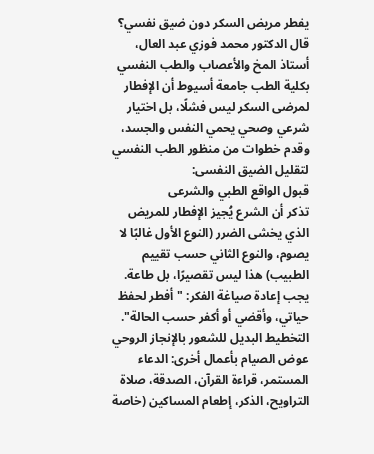يفطر مريض السكر دون ضيق نفسي؟
قال الدكتور محمد فوزي عبد العال، أستاذ المخ والأعصاب والطب النفسي بكلية الطب جامعة أسيوط أن الإفطار لمرضى السكر ليس فشلًا، بل اختيار شرعي وصحي يحمي النفس والجسد، وقدم خطوات من منظور الطب النفسي لتقليل الضيق النفسى:
قبول الواقع الطبي والشرعى
تذكر أن الشرع يُجيز الإفطار للمريض الذي يخشى الضرر (النوع الأول غالبًا لا يصوم، والنوع الثاني حسب تقييم الطبيب) هذا ليس تقصيرًا، بل طاعة.
يجب إعادة صياغة الفكر: "أفطر لحفظ حياتي، وأقضي أو أكفر حسب الحالة".
التخطيط البديل للشعور بالإنجاز الروحي
عوض الصيام بأعمال أخرى: الدعاء المستمر، قراءة القرآن، الصدقة، صلاة التراويح، الذكر، إطعام المساكين (خاصة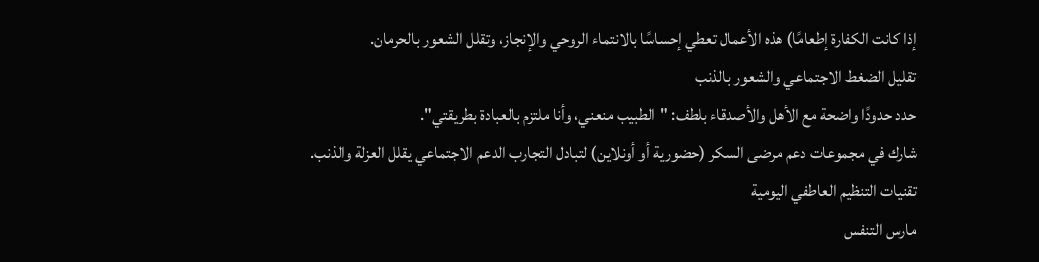إذا كانت الكفارة إطعامًا) هذه الأعمال تعطي إحساسًا بالانتماء الروحي والإنجاز، وتقلل الشعور بالحرمان.
تقليل الضغط الاجتماعي والشعور بالذنب
حدد حدودًا واضحة مع الأهل والأصدقاء بلطف: "الطبيب منعني، وأنا ملتزم بالعبادة بطريقتي".
شارك في مجموعات دعم مرضى السكر (حضورية أو أونلاين) لتبادل التجارب الدعم الاجتماعي يقلل العزلة والذنب.
تقنيات التنظيم العاطفي اليومية
مارس التنفس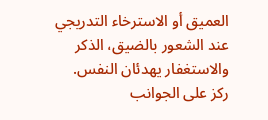العميق أو الاسترخاء التدريجي عند الشعور بالضيق، الذكر والاستغفار يهدئان النفس.
ركز على الجوانب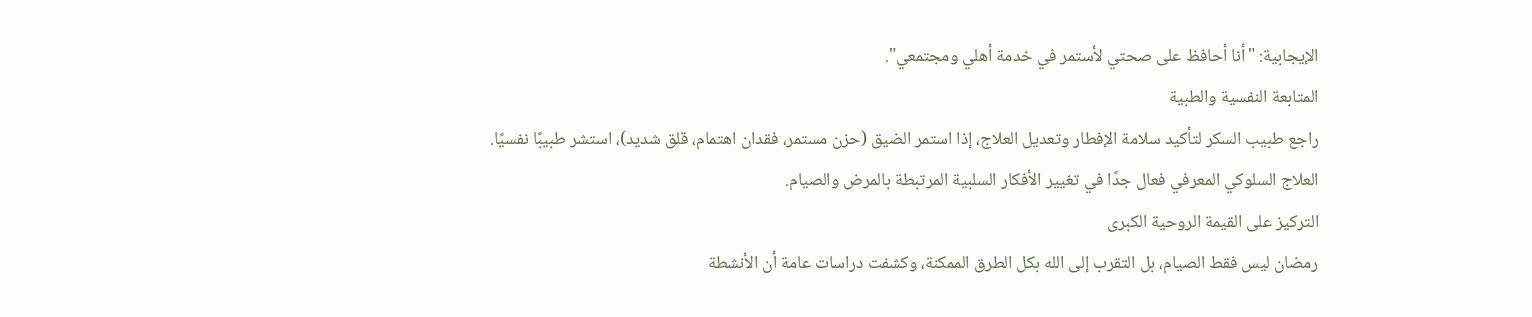الإيجابية: "أنا أحافظ على صحتي لأستمر في خدمة أهلي ومجتمعي".
المتابعة النفسية والطبية
راجع طبيب السكر لتأكيد سلامة الإفطار وتعديل العلاج، إذا استمر الضيق (حزن مستمر، فقدان اهتمام، قلق شديد)، استشر طبيبًا نفسيًا.
العلاج السلوكي المعرفي فعال جدًا في تغيير الأفكار السلبية المرتبطة بالمرض والصيام.
التركيز على القيمة الروحية الكبرى
رمضان ليس فقط الصيام، بل التقرب إلى الله بكل الطرق الممكنة، وكشفت دراسات عامة أن الأنشطة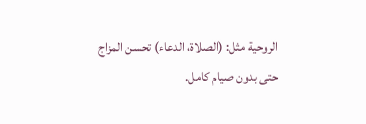الروحية مثل: (الصلاة، الدعاء) تحسن المزاج حتى بدون صيام كامل.